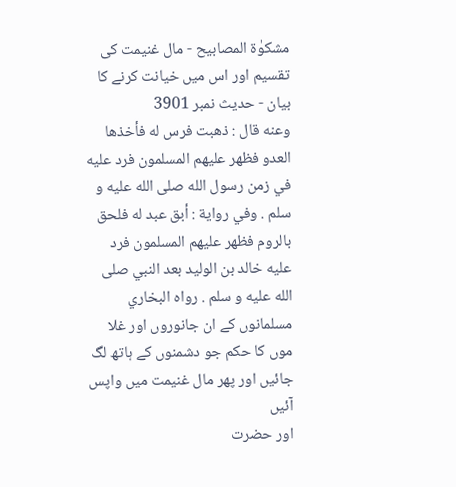مشکوٰۃ المصابیح - مال غنیمت کی تقسیم اور اس میں خیانت کرنے کا بیان - حدیث نمبر 3901
وعنه قال : ذهبت فرس له فأخذها العدو فظهر عليهم المسلمون فرد عليه في زمن رسول الله صلى الله عليه و سلم . وفي رواية : أبق عبد له فلحق بالروم فظهر عليهم المسلمون فرد عليه خالد بن الوليد بعد النبي صلى الله عليه و سلم . رواه البخاري
مسلمانوں کے ان جانوروں اور غلا موں کا حکم جو دشمنوں کے ہاتھ لگ جائیں اور پھر مال غنیمت میں واپس آئیں
اور حضرت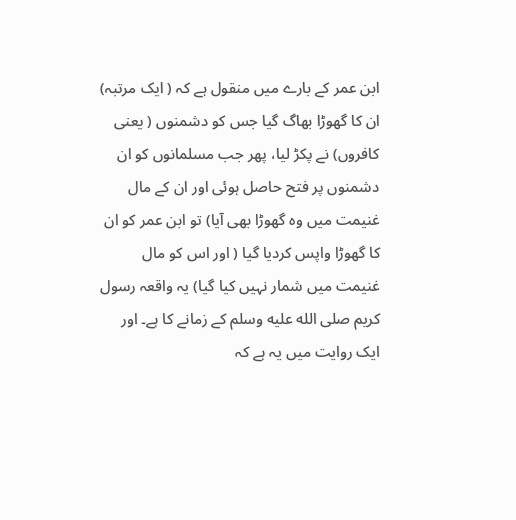ابن عمر کے بارے میں منقول ہے کہ ( ایک مرتبہ) ان کا گھوڑا بھاگ گیا جس کو دشمنوں ( یعنی کافروں) نے پکڑ لیا، پھر جب مسلمانوں کو ان دشمنوں پر فتح حاصل ہوئی اور ان کے مال غنیمت میں وہ گھوڑا بھی آیا) تو ابن عمر کو ان کا گھوڑا واپس کردیا گیا ( اور اس کو مال غنیمت میں شمار نہیں کیا گیا) یہ واقعہ رسول کریم صلى الله عليه وسلم کے زمانے کا ہے۔ اور ایک روایت میں یہ ہے کہ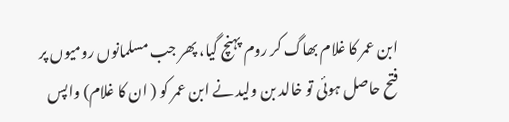ابن عمر کا غلام بھاگ کر روم پہنچ گیا، پھر جب مسلمانوں رومیوں پر فتح حاصل ہوئی تو خالد بن ولید نے ابن عمر کو ( ان کا غلام) واپس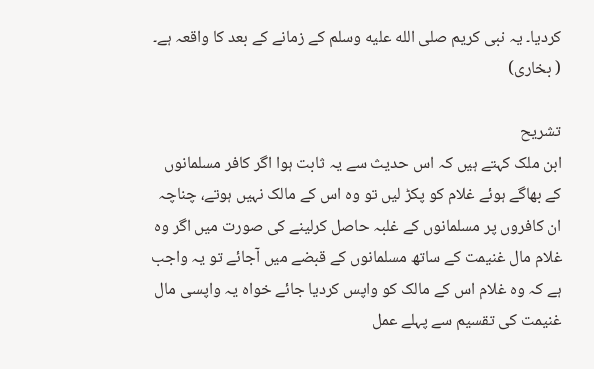کردیا۔ یہ نبی کریم صلى الله عليه وسلم کے زمانے کے بعد کا واقعہ ہے۔ ( بخاری)

تشریح
ابن ملک کہتے ہیں کہ اس حدیث سے یہ ثابت ہوا اگر کافر مسلمانوں کے بھاگے ہوئے غلام کو پکڑ لیں تو وہ اس کے مالک نہیں ہوتے، چناچہ ان کافروں پر مسلمانوں کے غلبہ حاصل کرلینے کی صورت میں اگر وہ غلام مال غنیمت کے ساتھ مسلمانوں کے قبضے میں آجائے تو یہ واجب ہے کہ وہ غلام اس کے مالک کو واپس کردیا جائے خواہ یہ واپسی مال غنیمت کی تقسیم سے پہلے عمل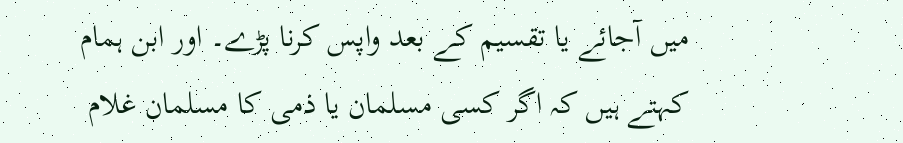میں آجائے یا تقسیم کے بعد واپس کرنا پڑے۔ اور ابن ہمام کہتے ہیں کہ اگر کسی مسلمان یا ذمی کا مسلمان غلام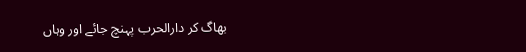بھاگ کر دارالحرب پہنچ جائے اور وہاں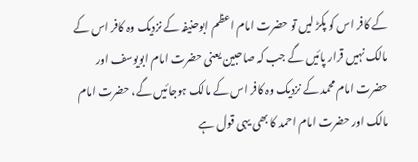کے کافر اس کو پکڑ لیں تو حضرت امام اعظم ابوحنیفہ کے نزدیک وہ کافر اس کے مالک نہیں قرار پائیں گے جب کہ صاحبین یعنی حضرت امام ابویوسف اور حضرت امام محمد کے نزدیک وہ کافر اس کے مالک ہوجائیں گے، حضرت امام مالک اور حضرت امام احمد کا بھی یہی قول ہے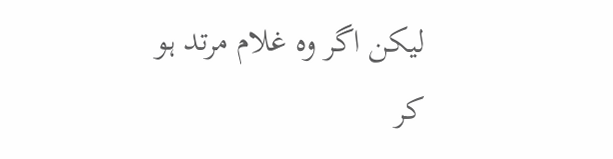لیکن اگر وہ غلام مرتد ہو کر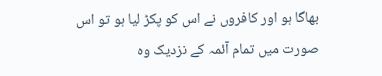بھاگا ہو اور کافروں نے اس کو پکڑ لیا ہو تو اس صورت میں تمام آئمہ کے نزدیک وہ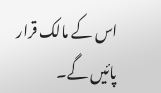اس کے مالک قرار پائیں گے۔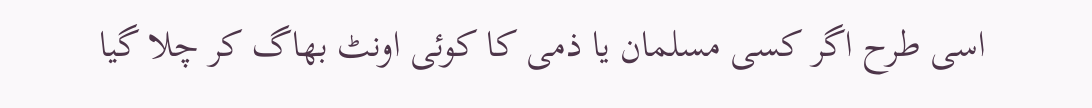اسی طرح اگر کسی مسلمان یا ذمی کا کوئی اونٹ بھاگ کر چلا گیا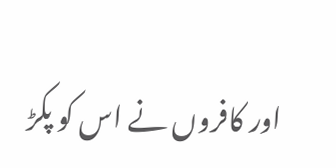اور کافروں نے اس کو پکڑ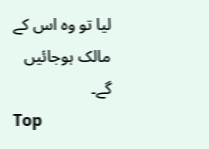لیا تو وہ اس کے مالک ہوجائیں گے۔
Top